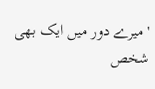'میرے دور میں ایک بھی شخص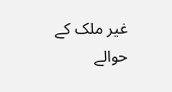غیر ملک کے حوالے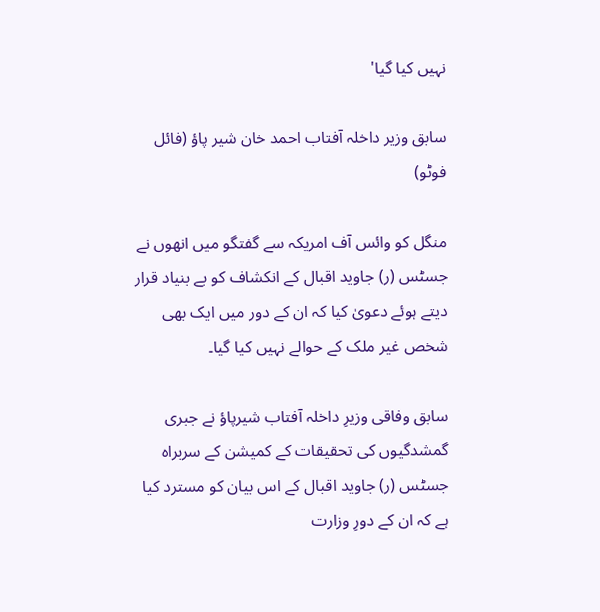نہیں کیا گیا'

سابق وزیر داخلہ آفتاب احمد خان شیر پاؤ (فائل فوٹو)

منگل کو وائس آف امریکہ سے گفتگو میں انھوں نے جسٹس (ر) جاوید اقبال کے انکشاف کو بے بنیاد قرار دیتے ہوئے دعویٰ کیا کہ ان کے دور میں ایک بھی شخص غیر ملک کے حوالے نہیں کیا گیا۔

سابق وفاقی وزیرِ داخلہ آفتاب شیرپاؤ نے جبری گمشدگیوں کی تحقیقات کے کمیشن کے سربراہ جسٹس (ر) جاوید اقبال کے اس بیان کو مسترد کیا ہے کہ ان کے دورِ وزارت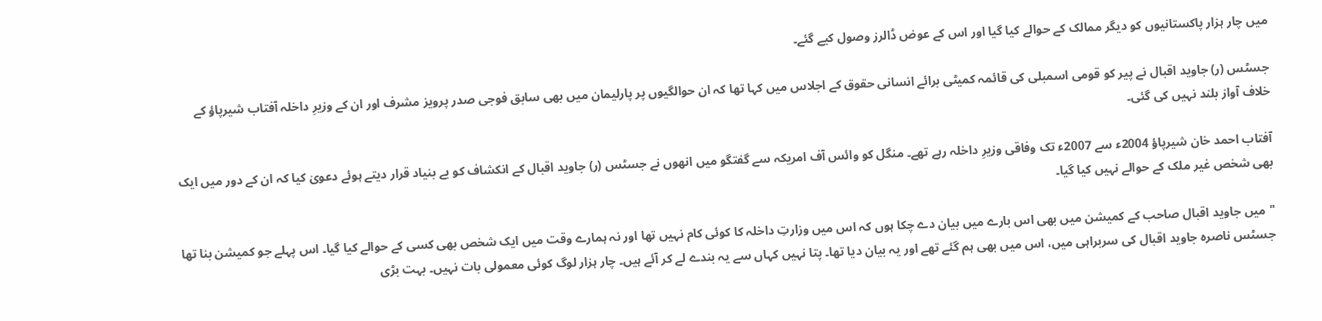میں چار ہزار پاکستانیوں کو دیگر ممالک کے حوالے کیا گیا اور اس کے عوض ڈالرز وصول کیے گئے۔

جسٹس (ر) جاوید اقبال نے پیر کو قومی اسمبلی کی قائمہ کمیٹی برائے انسانی حقوق کے اجلاس میں کہا تھا کہ ان حوالگیوں پر پارلیمان میں بھی سابق فوجی صدر پرویز مشرف اور ان کے وزیرِ داخلہ آفتاب شیرپاؤ کے خلاف آواز بلند نہیں کی گئی۔

آفتاب احمد خان شیرپاؤ 2004ء سے 2007ء تک وفاقی وزیرِ داخلہ رہے تھے۔ منگل کو وائس آف امریکہ سے گفتگو میں انھوں نے جسٹس (ر) جاوید اقبال کے انکشاف کو بے بنیاد قرار دیتے ہوئے دعویٰ کیا کہ ان کے دور میں ایک بھی شخص غیر ملک کے حوالے نہیں کیا گیا۔

"میں جاوید اقبال صاحب کے کمیشن میں بھی اس بارے میں بیان دے چکا ہوں کہ اس میں وزارتِ داخلہ کا کوئی کام نہیں تھا اور نہ ہمارے وقت میں ایک شخص بھی کسی کے حوالے کیا گیا۔ اس پہلے جو کمیشن بنا تھا جسٹس ناصرہ جاوید اقبال کی سربراہی میں، اس میں بھی ہم گئے تھے اور یہ بیان دیا تھا۔ پتا نہیں کہاں سے یہ بندے لے کر آئے ہیں۔ چار ہزار لوگ کوئی معمولی بات نہیں۔ بہت بڑی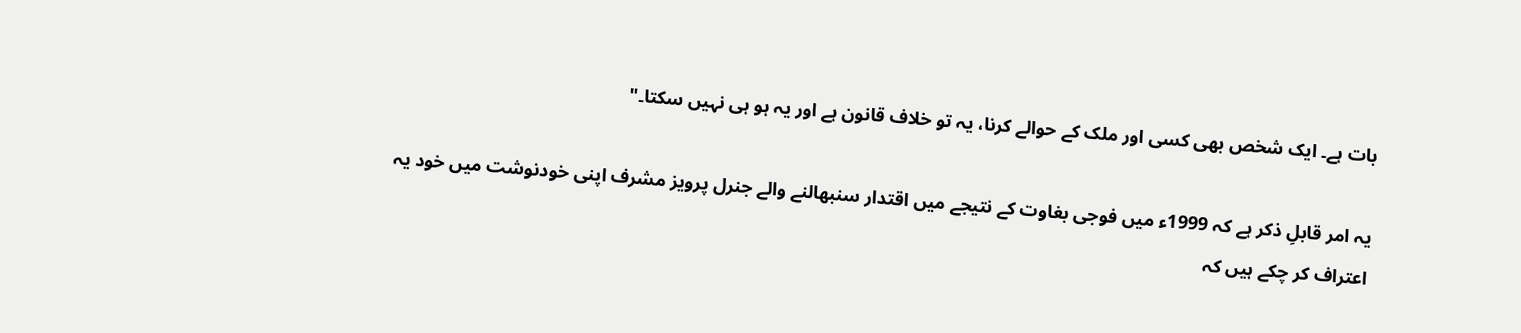بات ہے۔ ایک شخص بھی کسی اور ملک کے حوالے کرنا، یہ تو خلاف قانون ہے اور یہ ہو ہی نہیں سکتا۔"

یہ امر قابلِ ذکر ہے کہ 1999ء میں فوجی بغاوت کے نتیجے میں اقتدار سنبھالنے والے جنرل پرویز مشرف اپنی خودنوشت میں خود یہ اعتراف کر چکے ہیں کہ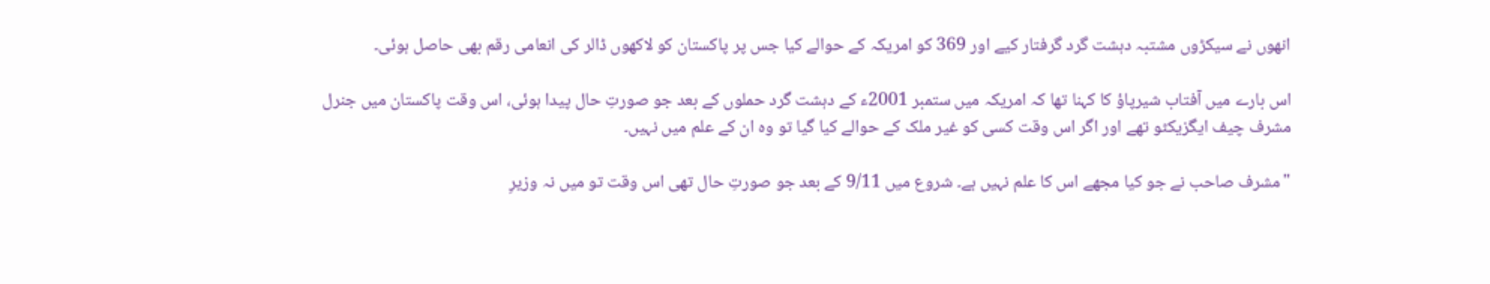انھوں نے سیکڑوں مشتبہ دہشت گرد گرفتار کیے اور 369 کو امریکہ کے حوالے کیا جس پر پاکستان کو لاکھوں ڈالر کی انعامی رقم بھی حاصل ہوئی۔

اس بارے میں آفتاب شیرپاؤ کا کہنا تھا کہ امریکہ میں ستمبر 2001ء کے دہشت گرد حملوں کے بعد جو صورتِ حال پیدا ہوئی، اس وقت پاکستان میں جنرل مشرف چیف ایگزیکٹو تھے اور اگر اس وقت کسی کو غیر ملک کے حوالے کیا گیا تو وہ ان کے علم میں نہیں۔

"مشرف صاحب نے جو کیا مجھے اس کا علم نہیں ہے۔ شروع میں 9/11 کے بعد جو صورتِ حال تھی اس وقت تو میں نہ وزیرِ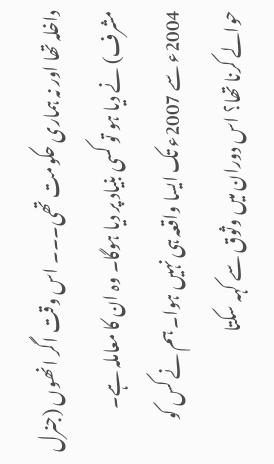داخلہ تھا اور نہ ہماری حکومت تھی۔۔۔ اس وقت اگر انھوں (جنرل مشرف) نے دیا ہو تو کسی بنیاد پر دیا ہوگا۔ وہ ان کا معاملہ ہے۔ 2004ء سے 2007ء تک ایسا واقعہ ہی نہیں ہوا۔ ہم نے کس کو حوالے کرنا تھا؟ اس دوران میں وثوق سے کہہ سکتا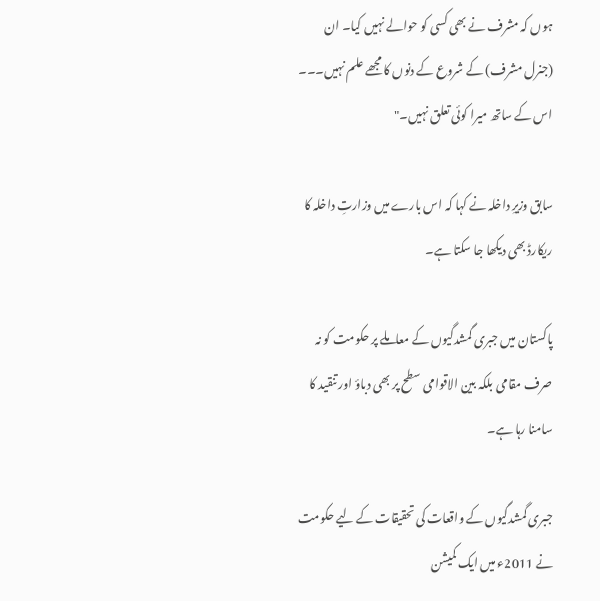ہوں کہ مشرف نے بھی کسی کو حوالے نہیں کیا۔ ان (جنرل مشرف) کے شروع کے دنوں کا مجھے علم نہیں۔۔۔ اس کے ساتھ میرا کوئی تعلق نہیں۔"

سابق وزیرِ داخلہ نے کہا کہ اس بارے میں وزارتِ داخلہ کا ریکارڈ بھی دیکھا جا سکتا ہے۔

پاکستان میں جبری گمشدگیوں کے معاملے پر حکومت کو نہ صرف مقامی بلکہ بین الاقوامی سطح پر بھی دباؤ اور تنقید کا سامنا رہا ہے۔

جبری گمشدگیوں کے واقعات کی تحقیقات کے لیے حکومت نے 2011ء میں ایک کمیشن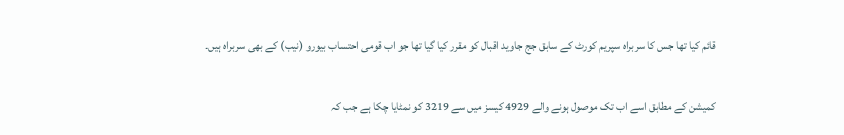قائم کیا تھا جس کا سربراہ سپریم کورٹ کے سابق جج جاوید اقبال کو مقرر کیا گیا تھا جو اب قومی احتساب بیورو (نیب) کے بھی سربراہ ہیں۔

کمیشن کے مطابق اسے اب تک موصول ہونے والے 4929 کیسز میں سے 3219 کو نمٹایا چکا ہے جب کہ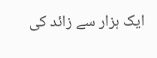ایک ہزار سے زائد کی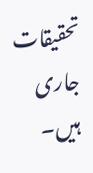تحقیقات جاری ہیں۔